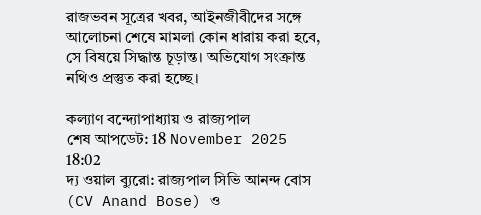রাজভবন সূত্রের খবর, আইনজীবীদের সঙ্গে আলোচনা শেষে মামলা কোন ধারায় করা হবে, সে বিষয়ে সিদ্ধান্ত চূড়ান্ত। অভিযোগ সংক্রান্ত নথিও প্রস্তুত করা হচ্ছে।

কল্যাণ বন্দ্যোপাধ্যায় ও রাজ্যপাল
শেষ আপডেট: 18 November 2025 18:02
দ্য ওয়াল ব্যুরো: রাজ্যপাল সিভি আনন্দ বোস (CV Anand Bose) ও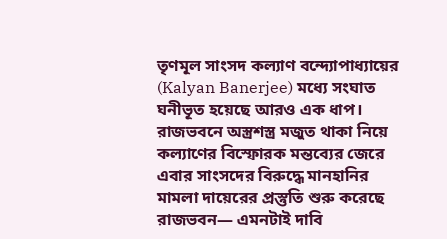তৃণমূল সাংসদ কল্যাণ বন্দ্যোপাধ্যায়ের (Kalyan Banerjee) মধ্যে সংঘাত ঘনীভূত হয়েছে আরও এক ধাপ। রাজভবনে অস্ত্রশস্ত্র মজুত থাকা নিয়ে কল্যাণের বিস্ফোরক মন্তব্যের জেরে এবার সাংসদের বিরুদ্ধে মানহানির মামলা দায়েরের প্রস্তুতি শুরু করেছে রাজভবন— এমনটাই দাবি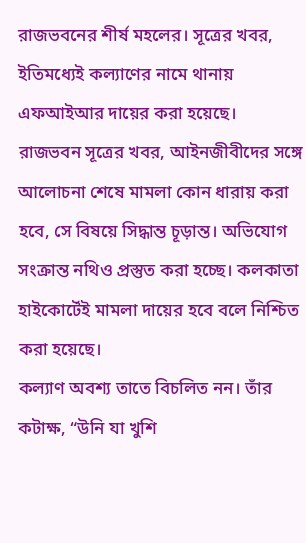রাজভবনের শীর্ষ মহলের। সূত্রের খবর, ইতিমধ্যেই কল্যাণের নামে থানায় এফআইআর দায়ের করা হয়েছে।
রাজভবন সূত্রের খবর, আইনজীবীদের সঙ্গে আলোচনা শেষে মামলা কোন ধারায় করা হবে, সে বিষয়ে সিদ্ধান্ত চূড়ান্ত। অভিযোগ সংক্রান্ত নথিও প্রস্তুত করা হচ্ছে। কলকাতা হাইকোর্টেই মামলা দায়ের হবে বলে নিশ্চিত করা হয়েছে।
কল্যাণ অবশ্য তাতে বিচলিত নন। তাঁর কটাক্ষ, “উনি যা খুশি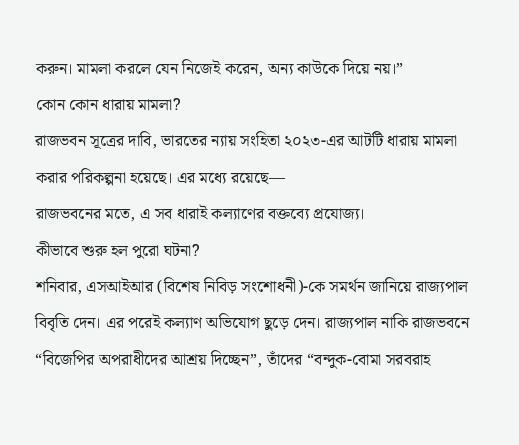করুন। মামলা করলে যেন নিজেই করেন, অন্য কাউকে দিয়ে নয়।”
কোন কোন ধারায় মামলা?
রাজভবন সূত্রের দাবি, ভারতের ন্যায় সংহিতা ২০২৩-এর আটটি ধারায় মামলা করার পরিকল্পনা হয়েছে। এর মধ্যে রয়েছে—
রাজভবনের মতে, এ সব ধারাই কল্যাণের বক্তব্যে প্রযোজ্য।
কীভাবে শুরু হল পুরো ঘটনা?
শনিবার, এসআইআর (বিশেষ নিবিড় সংশোধনী)-কে সমর্থন জানিয়ে রাজ্যপাল বিবৃতি দেন। এর পরেই কল্যাণ অভিযোগ ছুড়ে দেন। রাজ্যপাল নাকি রাজভবনে “বিজেপির অপরাধীদের আশ্রয় দিচ্ছেন”, তাঁদের “বন্দুক-বোমা সরবরাহ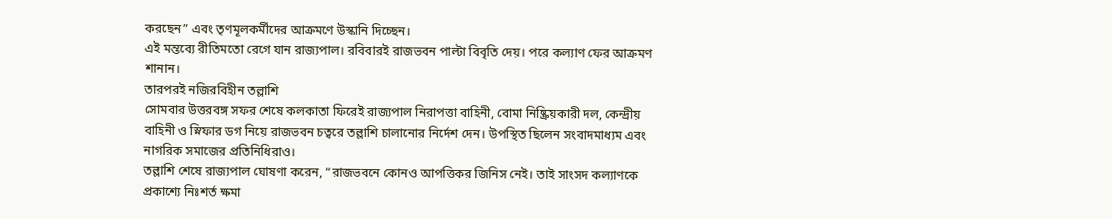করছেন” এবং তৃণমূলকর্মীদের আক্রমণে উস্কানি দিচ্ছেন।
এই মন্তব্যে রীতিমতো রেগে যান রাজ্যপাল। রবিবারই রাজভবন পাল্টা বিবৃতি দেয়। পরে কল্যাণ ফের আক্রমণ শানান।
তারপরই নজিরবিহীন তল্লাশি
সোমবার উত্তরবঙ্গ সফর শেষে কলকাতা ফিরেই রাজ্যপাল নিরাপত্তা বাহিনী, বোমা নিষ্ক্রিয়কারী দল, কেন্দ্রীয় বাহিনী ও স্নিফার ডগ নিয়ে রাজভবন চত্বরে তল্লাশি চালানোর নির্দেশ দেন। উপস্থিত ছিলেন সংবাদমাধ্যম এবং নাগরিক সমাজের প্রতিনিধিরাও।
তল্লাশি শেষে রাজ্যপাল ঘোষণা করেন, “রাজভবনে কোনও আপত্তিকর জিনিস নেই। তাই সাংসদ কল্যাণকে প্রকাশ্যে নিঃশর্ত ক্ষমা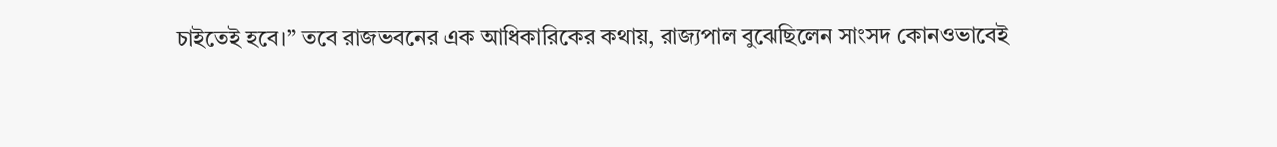চাইতেই হবে।” তবে রাজভবনের এক আধিকারিকের কথায়, রাজ্যপাল বুঝেছিলেন সাংসদ কোনওভাবেই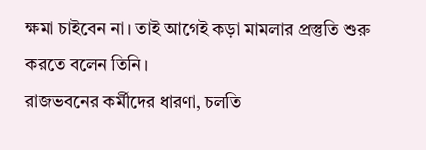ক্ষমা চাইবেন না। তাই আগেই কড়া মামলার প্রস্তুতি শুরু করতে বলেন তিনি।
রাজভবনের কর্মীদের ধারণা, চলতি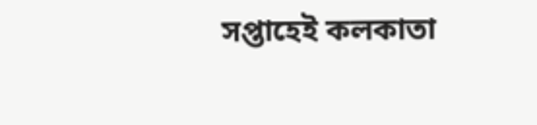সপ্তাহেই কলকাতা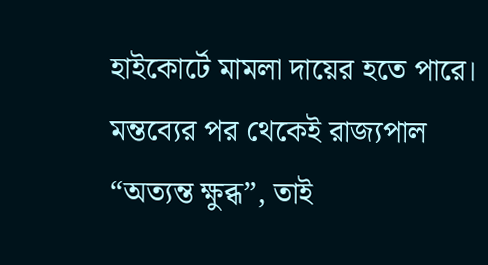হাইকোর্টে মামলা দায়ের হতে পারে। মন্তব্যের পর থেকেই রাজ্যপাল “অত্যন্ত ক্ষুব্ধ”, তাই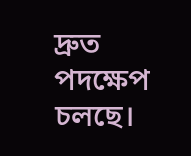দ্রুত পদক্ষেপ চলছে।